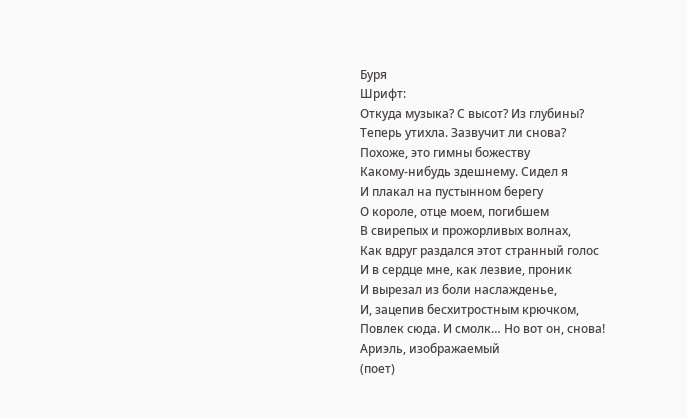Буря
Шрифт:
Откуда музыка? С высот? Из глубины?
Теперь утихла. Зазвучит ли снова?
Похоже, это гимны божеству
Какому-нибудь здешнему. Сидел я
И плакал на пустынном берегу
О короле, отце моем, погибшем
В свирепых и прожорливых волнах,
Как вдруг раздался этот странный голос
И в сердце мне, как лезвие, проник
И вырезал из боли наслажденье,
И, зацепив бесхитростным крючком,
Повлек сюда. И смолк… Но вот он, снова!
Ариэль, изображаемый
(поет)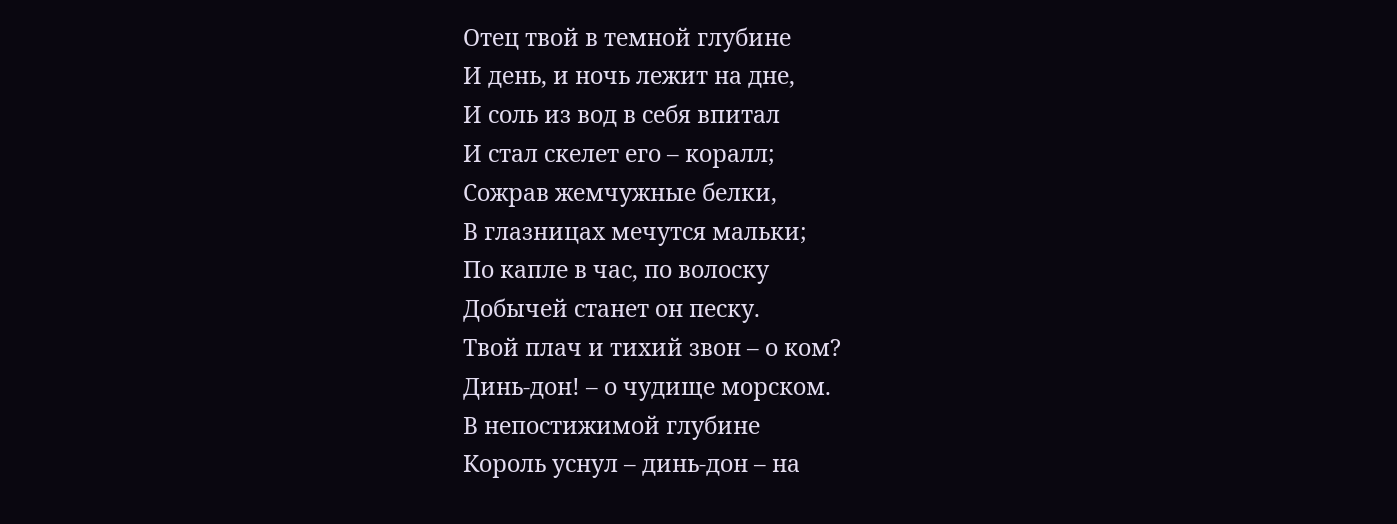Отец твой в темной глубине
И день, и ночь лежит на дне,
И соль из вод в себя впитал
И стал скелет его – коралл;
Сожрав жемчужные белки,
В глазницах мечутся мальки;
По капле в час, по волоску
Добычей станет он песку.
Твой плач и тихий звон – о ком?
Динь-дон! – о чудище морском.
В непостижимой глубине
Король уснул – динь-дон – на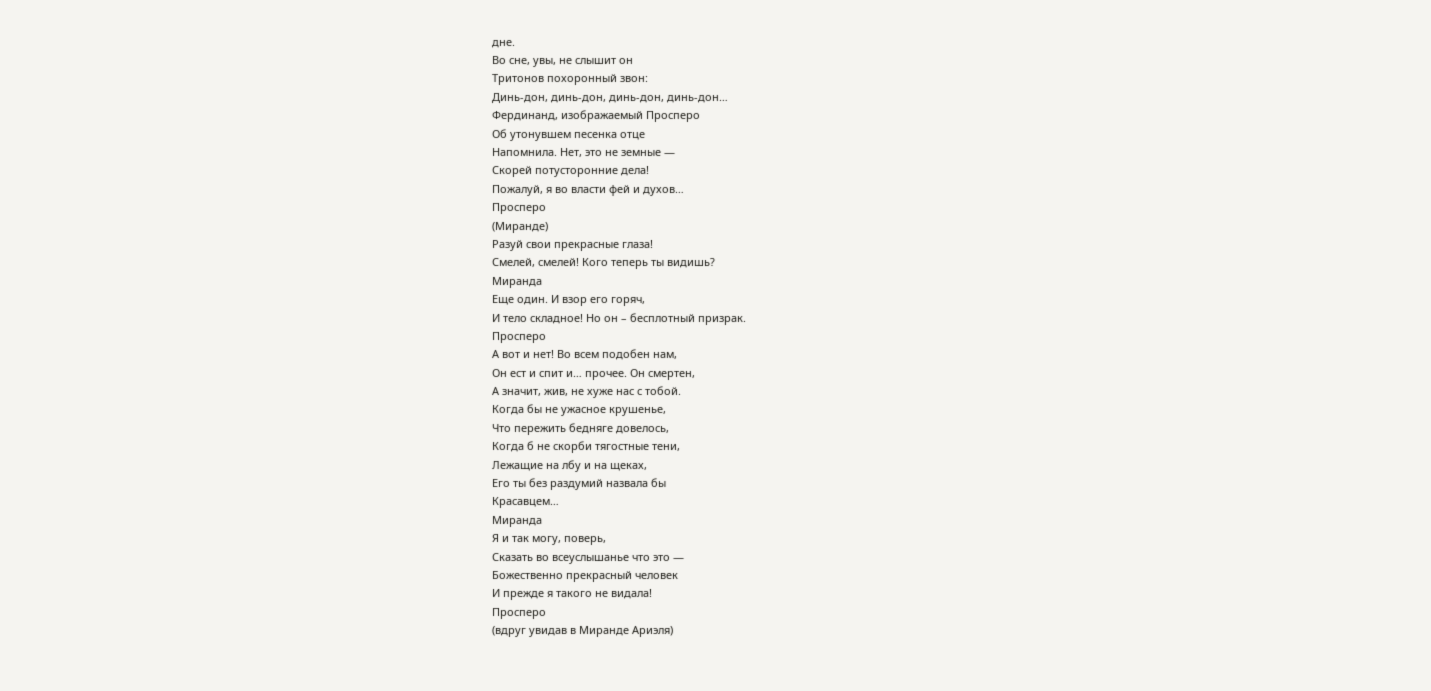дне.
Во сне, увы, не слышит он
Тритонов похоронный звон:
Динь-дон, динь-дон, динь-дон, динь-дон…
Фердинанд, изображаемый Просперо
Об утонувшем песенка отце
Напомнила. Нет, это не земные —
Скорей потусторонние дела!
Пожалуй, я во власти фей и духов…
Просперо
(Миранде)
Разуй свои прекрасные глаза!
Смелей, смелей! Кого теперь ты видишь?
Миранда
Еще один. И взор его горяч,
И тело складное! Но он – бесплотный призрак.
Просперо
А вот и нет! Во всем подобен нам,
Он ест и спит и… прочее. Он смертен,
А значит, жив, не хуже нас с тобой.
Когда бы не ужасное крушенье,
Что пережить бедняге довелось,
Когда б не скорби тягостные тени,
Лежащие на лбу и на щеках,
Его ты без раздумий назвала бы
Красавцем…
Миранда
Я и так могу, поверь,
Сказать во всеуслышанье что это —
Божественно прекрасный человек
И прежде я такого не видала!
Просперо
(вдруг увидав в Миранде Ариэля)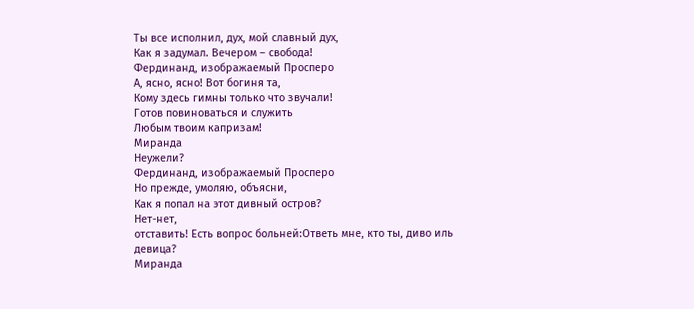Ты все исполнил, дух, мой славный дух,
Как я задумал. Вечером – свобода!
Фердинанд, изображаемый Просперо
А, ясно, ясно! Вот богиня та,
Кому здесь гимны только что звучали!
Готов повиноваться и служить
Любым твоим капризам!
Миранда
Неужели?
Фердинанд, изображаемый Просперо
Но прежде, умоляю, объясни,
Как я попал на этот дивный остров?
Нет-нет,
отставить! Есть вопрос больней:Ответь мне, кто ты, диво иль девица?
Миранда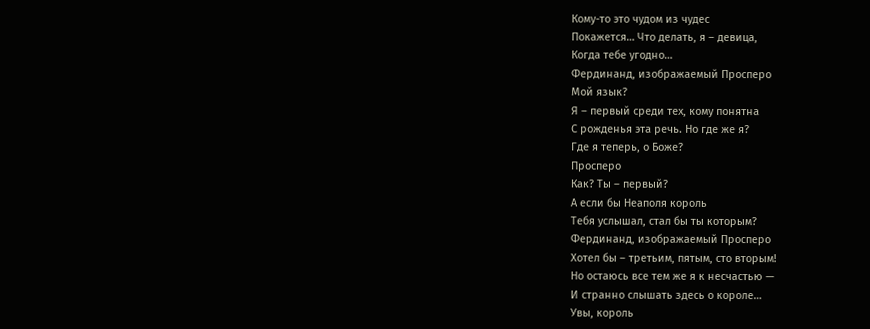Кому-то это чудом из чудес
Покажется… Что делать, я – девица,
Когда тебе угодно…
Фердинанд, изображаемый Просперо
Мой язык?
Я – первый среди тех, кому понятна
С рожденья эта речь. Но где же я?
Где я теперь, о Боже?
Просперо
Как? Ты – первый?
А если бы Неаполя король
Тебя услышал, стал бы ты которым?
Фердинанд, изображаемый Просперо
Хотел бы – третьим, пятым, сто вторым!
Но остаюсь все тем же я к несчастью —
И странно слышать здесь о короле…
Увы, король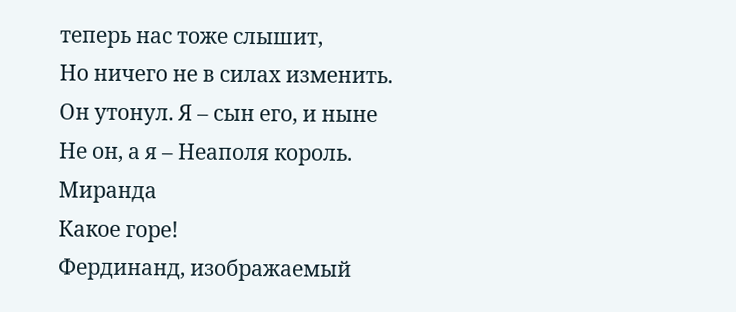теперь нас тоже слышит,
Но ничего не в силах изменить.
Он утонул. Я – сын его, и ныне
Не он, а я – Неаполя король.
Миранда
Какое горе!
Фердинанд, изображаемый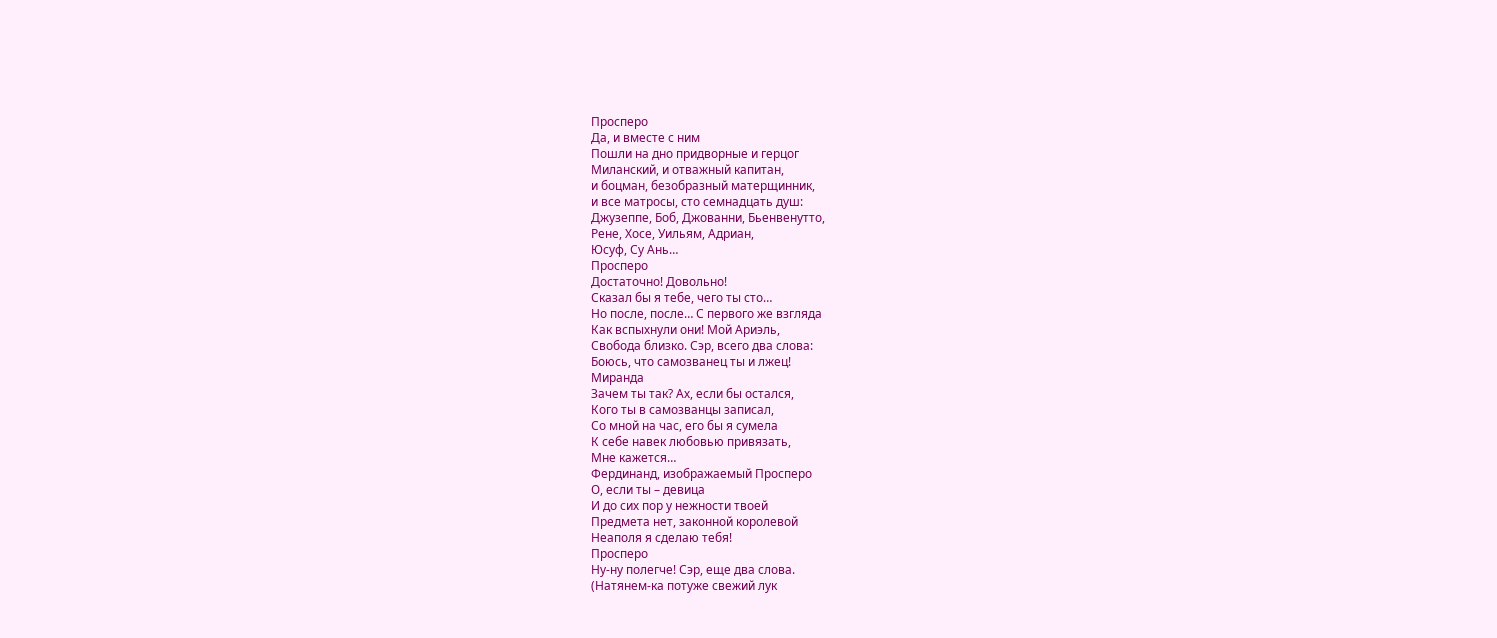Просперо
Да, и вместе с ним
Пошли на дно придворные и герцог
Миланский, и отважный капитан,
и боцман, безобразный матерщинник,
и все матросы, сто семнадцать душ:
Джузеппе, Боб, Джованни, Бьенвенутто,
Рене, Хосе, Уильям, Адриан,
Юсуф, Су Ань…
Просперо
Достаточно! Довольно!
Сказал бы я тебе, чего ты сто…
Но после, после… С первого же взгляда
Как вспыхнули они! Мой Ариэль,
Свобода близко. Сэр, всего два слова:
Боюсь, что самозванец ты и лжец!
Миранда
Зачем ты так? Ах, если бы остался,
Кого ты в самозванцы записал,
Со мной на час, его бы я сумела
К себе навек любовью привязать,
Мне кажется…
Фердинанд, изображаемый Просперо
О, если ты – девица
И до сих пор у нежности твоей
Предмета нет, законной королевой
Неаполя я сделаю тебя!
Просперо
Ну-ну полегче! Сэр, еще два слова.
(Натянем-ка потуже свежий лук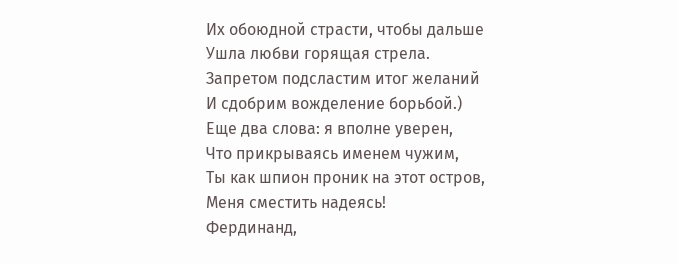Их обоюдной страсти, чтобы дальше
Ушла любви горящая стрела.
Запретом подсластим итог желаний
И сдобрим вожделение борьбой.)
Еще два слова: я вполне уверен,
Что прикрываясь именем чужим,
Ты как шпион проник на этот остров,
Меня сместить надеясь!
Фердинанд,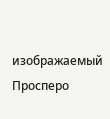изображаемый Просперо